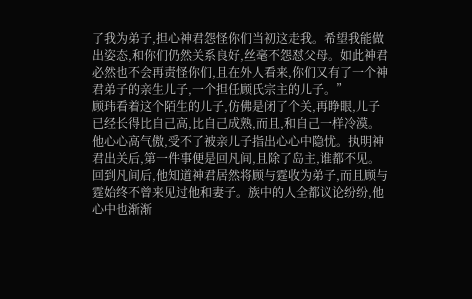了我为弟子,担心神君怨怪你们当初这走我。希望我能做出姿态,和你们仍然关系良好,丝毫不怨怼父母。如此神君必然也不会再责怪你们,且在外人看来,你们又有了一个神君弟子的亲生儿子,一个担任顾氏宗主的儿子。”
顾玮看着这个陌生的儿子,仿佛是闭了个关,再睁眼,儿子已经长得比自己高,比自己成熟,而且,和自己一样冷漠。他心心高气傲,受不了被亲儿子指出心心中隐忧。执明神君出关后,第一件事便是回凡间,且除了岛主,谁都不见。
回到凡间后,他知道神君居然将顾与霆收为弟子,而且顾与霆始终不曾来见过他和妻子。族中的人全都议论纷纷,他心中也渐渐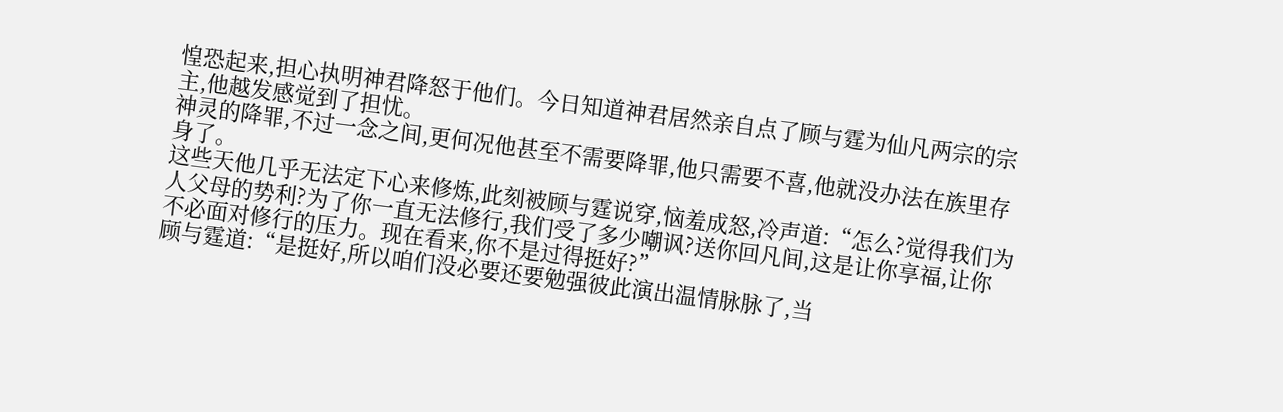惶恐起来,担心执明神君降怒于他们。今日知道神君居然亲自点了顾与霆为仙凡两宗的宗主,他越发感觉到了担忧。
神灵的降罪,不过一念之间,更何况他甚至不需要降罪,他只需要不喜,他就没办法在族里存身了。
这些天他几乎无法定下心来修炼,此刻被顾与霆说穿,恼羞成怒,冷声道:“怎么?觉得我们为人父母的势利?为了你一直无法修行,我们受了多少嘲讽?送你回凡间,这是让你享福,让你不必面对修行的压力。现在看来,你不是过得挺好?”
顾与霆道:“是挺好,所以咱们没必要还要勉强彼此演出温情脉脉了,当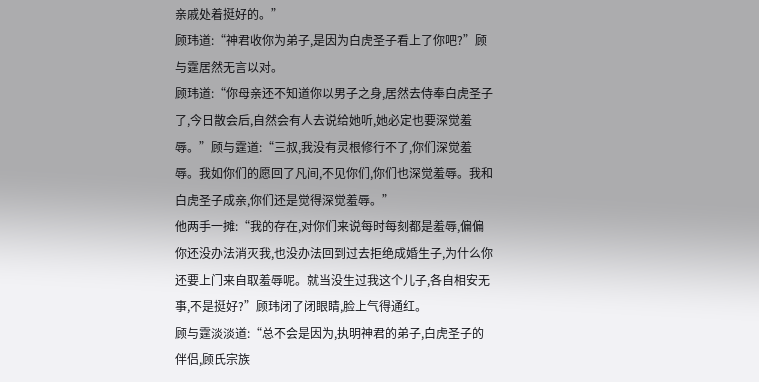亲戚处着挺好的。”
顾玮道:“神君收你为弟子,是因为白虎圣子看上了你吧?”顾与霆居然无言以对。
顾玮道:“你母亲还不知道你以男子之身,居然去侍奉白虎圣子了,今日散会后,自然会有人去说给她听,她必定也要深觉羞辱。”顾与霆道:“三叔,我没有灵根修行不了,你们深觉羞辱。我如你们的愿回了凡间,不见你们,你们也深觉羞辱。我和白虎圣子成亲,你们还是觉得深觉羞辱。”
他两手一摊:“我的存在,对你们来说每时每刻都是羞辱,偏偏你还没办法消灭我,也没办法回到过去拒绝成婚生子,为什么你还要上门来自取羞辱呢。就当没生过我这个儿子,各自相安无事,不是挺好?”顾玮闭了闭眼睛,脸上气得通红。
顾与霆淡淡道:“总不会是因为,执明神君的弟子,白虎圣子的伴侣,顾氏宗族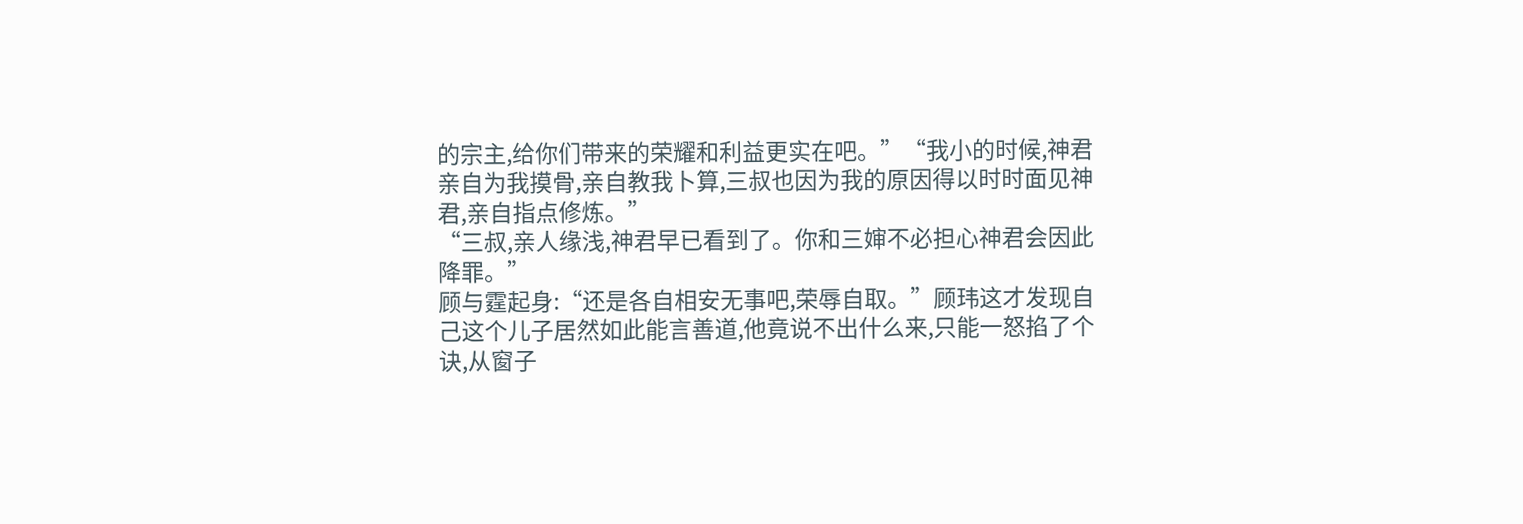的宗主,给你们带来的荣耀和利益更实在吧。”“我小的时候,神君亲自为我摸骨,亲自教我卜算,三叔也因为我的原因得以时时面见神君,亲自指点修炼。”
“三叔,亲人缘浅,神君早已看到了。你和三婶不必担心神君会因此降罪。”
顾与霆起身:“还是各自相安无事吧,荣辱自取。”顾玮这才发现自己这个儿子居然如此能言善道,他竟说不出什么来,只能一怒掐了个诀,从窗子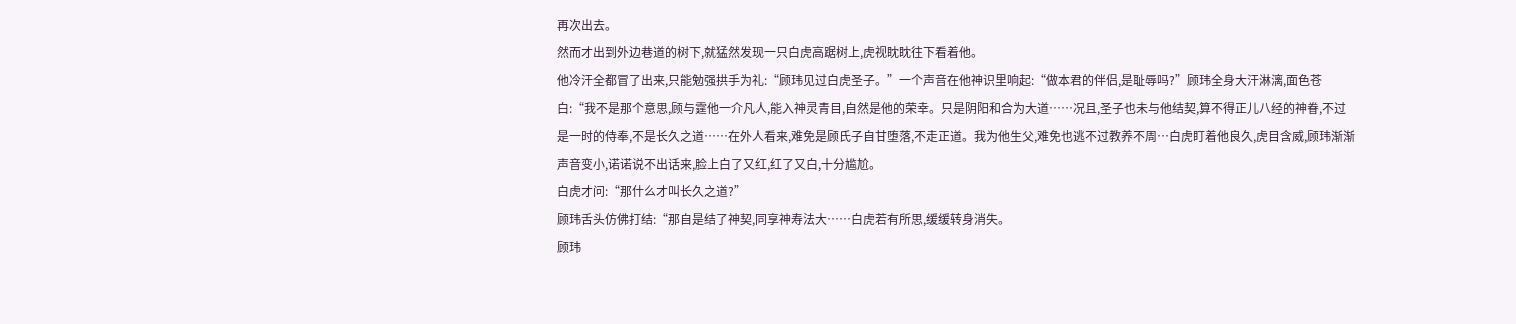再次出去。
然而才出到外边巷道的树下,就猛然发现一只白虎高踞树上,虎视眈眈往下看着他。
他冷汗全都冒了出来,只能勉强拱手为礼:“顾玮见过白虎圣子。”一个声音在他神识里响起:“做本君的伴侣,是耻辱吗?”顾玮全身大汗淋漓,面色苍白:“我不是那个意思,顾与霆他一介凡人,能入神灵青目,自然是他的荣幸。只是阴阳和合为大道……况且,圣子也未与他结契,算不得正儿八经的神眷,不过是一时的侍奉,不是长久之道……在外人看来,难免是顾氏子自甘堕落,不走正道。我为他生父,难免也逃不过教养不周…白虎盯着他良久,虎目含威,顾玮渐渐声音变小,诺诺说不出话来,脸上白了又红,红了又白,十分尴尬。
白虎才问:“那什么才叫长久之道?”
顾玮舌头仿佛打结:“那自是结了神契,同享神寿法大……白虎若有所思,缓缓转身消失。
顾玮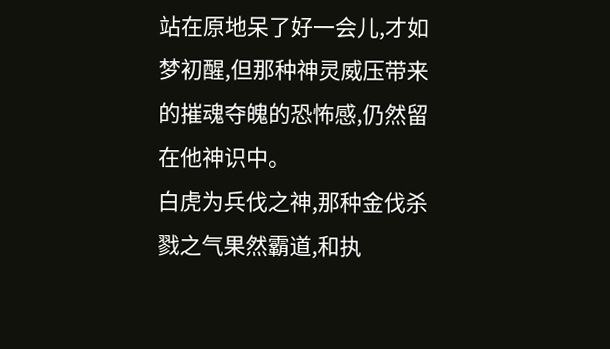站在原地呆了好一会儿,才如梦初醒,但那种神灵威压带来的摧魂夺魄的恐怖感,仍然留在他神识中。
白虎为兵伐之神,那种金伐杀戮之气果然霸道,和执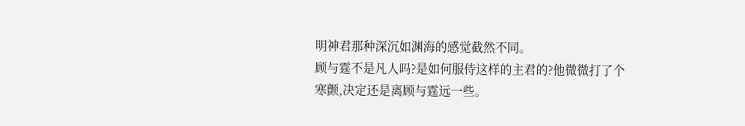明神君那种深沉如渊海的感觉截然不同。
顾与霆不是凡人吗?是如何服侍这样的主君的?他微微打了个寒颤,决定还是离顾与霆远一些。